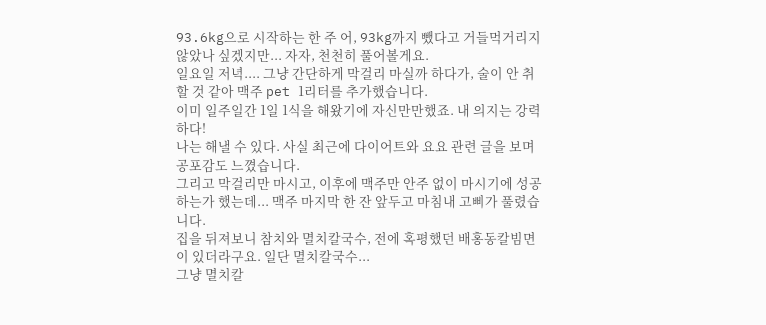93.6kg으로 시작하는 한 주 어, 93kg까지 뺐다고 거들먹거리지 않았나 싶겠지만... 자자, 천천히 풀어볼게요.
일요일 저녁.... 그냥 간단하게 막걸리 마실까 하다가, 술이 안 취할 것 같아 맥주 pet 1리터를 추가했습니다.
이미 일주일간 1일 1식을 해왔기에 자신만만했죠. 내 의지는 강력하다!
나는 해낼 수 있다. 사실 최근에 다이어트와 요요 관련 글을 보며 공포감도 느꼈습니다.
그리고 막걸리만 마시고, 이후에 맥주만 안주 없이 마시기에 성공하는가 했는데... 맥주 마지막 한 잔 앞두고 마침내 고삐가 풀렸습니다.
집을 뒤져보니 참치와 멸치칼국수, 전에 혹평했던 배홍동칼빔면이 있더라구요. 일단 멸치칼국수...
그냥 멸치칼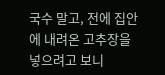국수 말고, 전에 집안에 내려온 고추장을 넣으려고 보니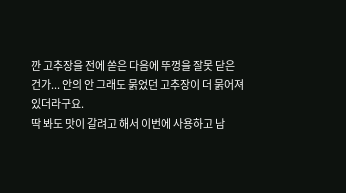깐 고추장을 전에 쏟은 다음에 뚜껑을 잘못 닫은 건가... 안의 안 그래도 묽었던 고추장이 더 묽어져 있더라구요.
딱 봐도 맛이 갈려고 해서 이번에 사용하고 남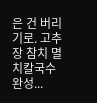은 건 버리기로. 고추장 참치 멸치칼국수 완성...